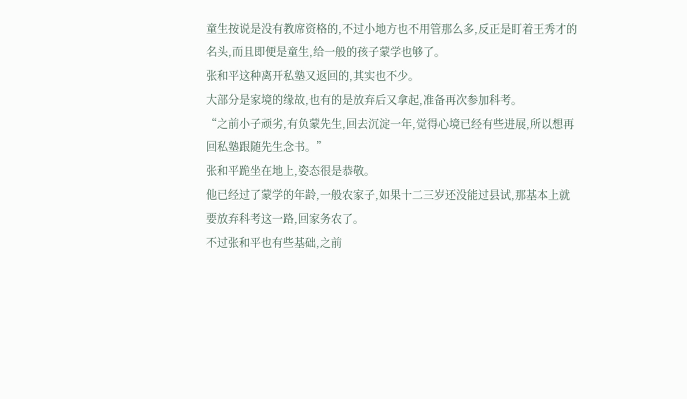童生按说是没有教席资格的,不过小地方也不用管那么多,反正是盯着王秀才的名头,而且即便是童生,给一般的孩子蒙学也够了。
张和平这种离开私塾又返回的,其实也不少。
大部分是家境的缘故,也有的是放弃后又拿起,准备再次参加科考。
“之前小子顽劣,有负蒙先生,回去沉淀一年,觉得心境已经有些进展,所以想再回私塾跟随先生念书。”
张和平跪坐在地上,姿态很是恭敬。
他已经过了蒙学的年龄,一般农家子,如果十二三岁还没能过县试,那基本上就要放弃科考这一路,回家务农了。
不过张和平也有些基础,之前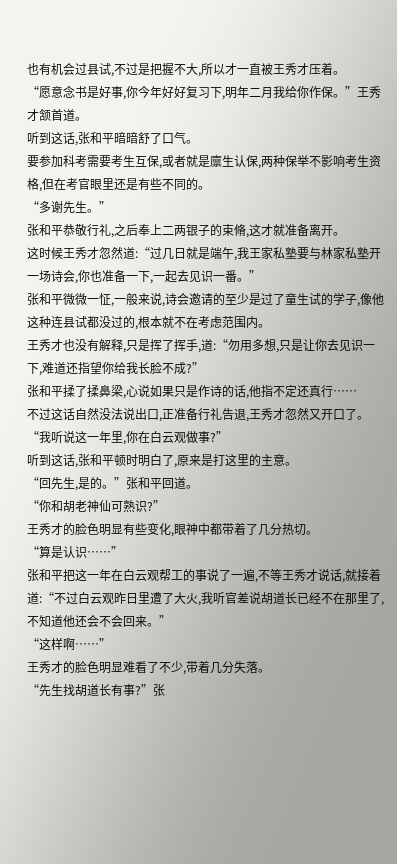也有机会过县试,不过是把握不大,所以才一直被王秀才压着。
“愿意念书是好事,你今年好好复习下,明年二月我给你作保。”王秀才颔首道。
听到这话,张和平暗暗舒了口气。
要参加科考需要考生互保,或者就是廪生认保,两种保举不影响考生资格,但在考官眼里还是有些不同的。
“多谢先生。”
张和平恭敬行礼,之后奉上二两银子的束脩,这才就准备离开。
这时候王秀才忽然道:“过几日就是端午,我王家私塾要与林家私塾开一场诗会,你也准备一下,一起去见识一番。”
张和平微微一怔,一般来说,诗会邀请的至少是过了童生试的学子,像他这种连县试都没过的,根本就不在考虑范围内。
王秀才也没有解释,只是挥了挥手,道:“勿用多想,只是让你去见识一下,难道还指望你给我长脸不成?”
张和平揉了揉鼻梁,心说如果只是作诗的话,他指不定还真行……
不过这话自然没法说出口,正准备行礼告退,王秀才忽然又开口了。
“我听说这一年里,你在白云观做事?”
听到这话,张和平顿时明白了,原来是打这里的主意。
“回先生,是的。”张和平回道。
“你和胡老神仙可熟识?”
王秀才的脸色明显有些变化,眼神中都带着了几分热切。
“算是认识……”
张和平把这一年在白云观帮工的事说了一遍,不等王秀才说话,就接着道:“不过白云观昨日里遭了大火,我听官差说胡道长已经不在那里了,不知道他还会不会回来。”
“这样啊……”
王秀才的脸色明显难看了不少,带着几分失落。
“先生找胡道长有事?”张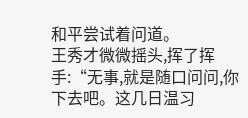和平尝试着问道。
王秀才微微摇头,挥了挥手:“无事,就是随口问问,你下去吧。这几日温习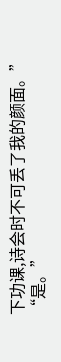下功课,诗会时不可丢了我的颜面。”
“是。”